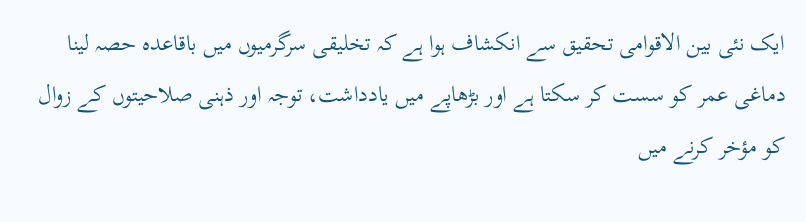ایک نئی بین الاقوامی تحقیق سے انکشاف ہوا ہے کہ تخلیقی سرگرمیوں میں باقاعدہ حصہ لینا دماغی عمر کو سست کر سکتا ہے اور بڑھاپے میں یادداشت، توجہ اور ذہنی صلاحیتوں کے زوال کو مؤخر کرنے میں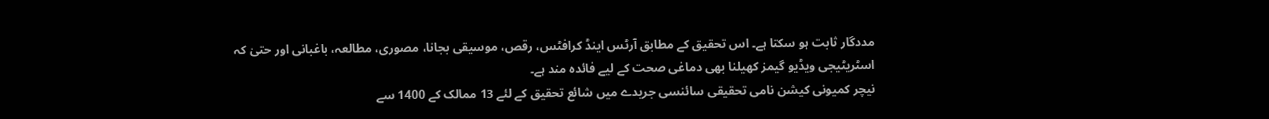مددگار ثابت ہو سکتا ہے۔ اس تحقیق کے مطابق آرٹس اینڈ کرافٹس، رقص، موسیقی بجانا، مصوری، مطالعہ، باغبانی اور حتیٰ کہ اسٹریٹیجی ویڈیو گیمز کھیلنا بھی دماغی صحت کے لیے فائدہ مند ہے۔
نیچر کمیونی کیشن نامی تحقیقی سائنسی جریدے میں شائع تحقیق کے لئے 13 ممالک کے 1400 سے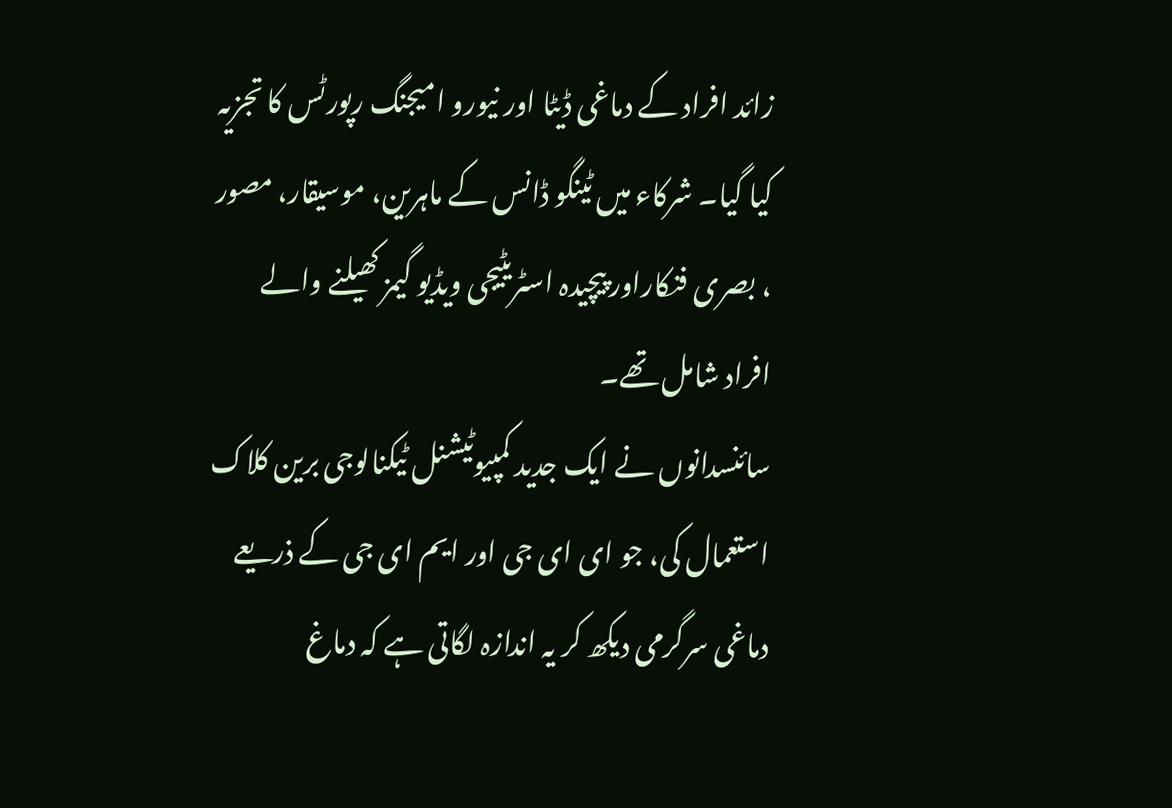زائد افراد کے دماغی ڈیٹا اور نیورو امیجنگ رپورٹس کا تجزیہ کیا گیا۔ شرکاء میں ٹینگو ڈانس کے ماہرین، موسیقار، مصور ، بصری فنکاراور پیچیدہ اسٹریٹیجی ویڈیو گیمز کھیلنے والے افراد شامل تھے۔
سائنسدانوں نے ایک جدید کمپیوٹیشنل ٹیکنالوجی برین کلاک استعمال کی، جو ای ای جی اور ایم ای جی کے ذریعے دماغی سرگرمی دیکھ کر یہ اندازہ لگاتی ہے کہ دماغ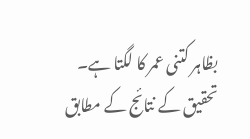بظاہر کتنی عمر کا لگتا ہے۔
تحقیق کے نتائج کے مطابق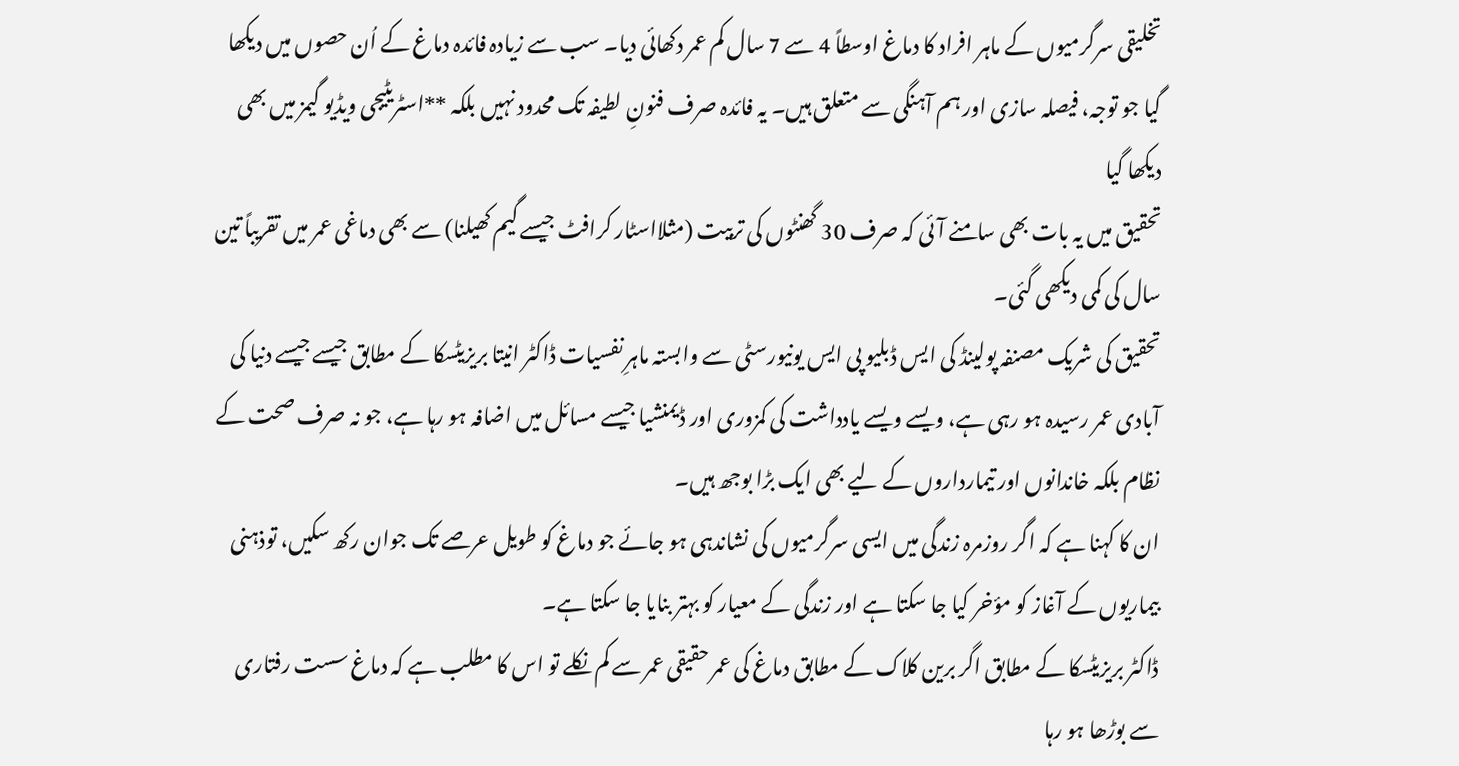تخلیقی سرگرمیوں کے ماہر افراد کا دماغ اوسطاً 4 سے 7 سال کم عمر دکھائی دیا۔ سب سے زیادہ فائدہ دماغ کے اُن حصوں میں دیکھا گیا جو توجہ، فیصلہ سازی اور ہم آہنگی سے متعلق ہیں۔ یہ فائدہ صرف فنونِ لطیفہ تک محدود نہیں بلکہ **اسٹریٹیجی ویڈیو گیمز میں بھی دیکھا گیا
تحقیق میں یہ بات بھی سامنے آئی کہ صرف 30 گھنٹوں کی تربیت (مثلااسٹار کرافٹ جیسے گیم کھیلنا) سے بھی دماغی عمر میں تقریباً تین سال کی کمی دیکھی گئی۔
تحقیق کی شریک مصنفہ پولینڈ کی ایس ڈبلیو پی ایس یونیورسٹی سے وابستہ ماہرِ نفسیات ڈاکٹر انیتا بریزیٹسکا کے مطابق جیسے جیسے دنیا کی آبادی عمر رسیدہ ہو رہی ہے، ویسے ویسے یادداشت کی کمزوری اور ڈیمنشیا جیسے مسائل میں اضافہ ہو رہا ہے، جو نہ صرف صحت کے نظام بلکہ خاندانوں اور تیمارداروں کے لیے بھی ایک بڑا بوجھ ہیں۔
ان کا کہنا ہے کہ اگر روزمرہ زندگی میں ایسی سرگرمیوں کی نشاندہی ہو جائے جو دماغ کو طویل عرصے تک جوان رکھ سکیں، توذہنی بیماریوں کے آغاز کو مؤخر کیا جا سکتا ہے اور زندگی کے معیار کو بہتر بنایا جا سکتا ہے۔
ڈاکٹر بریزیٹسکا کے مطابق اگر برین کلاک کے مطابق دماغ کی عمر حقیقی عمر سے کم نکلے تو اس کا مطلب ہے کہ دماغ سست رفتاری سے بوڑھا ہو رہا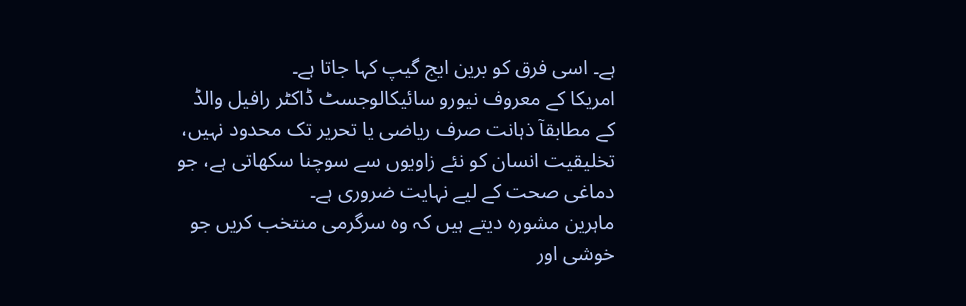ہے۔ اسی فرق کو برین ایج گیپ کہا جاتا ہے۔
امریکا کے معروف نیورو سائیکالوجسٹ ڈاکٹر رافیل والڈ کے مطابقآ ذہانت صرف ریاضی یا تحریر تک محدود نہیں، تخلیقیت انسان کو نئے زاویوں سے سوچنا سکھاتی ہے، جو دماغی صحت کے لیے نہایت ضروری ہے۔
ماہرین مشورہ دیتے ہیں کہ وہ سرگرمی منتخب کریں جو خوشی اور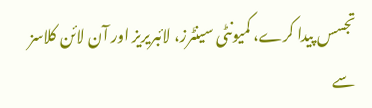تجسس پیدا کرے، کمیونٹی سینٹرز، لائبریریز اور آن لائن کلاسز سے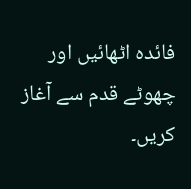فائدہ اٹھائیں اور چھوٹے قدم سے آغاز کریں۔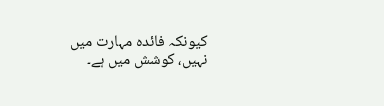کیونکہ فائدہ مہارت میں نہیں، کوشش میں ہے۔